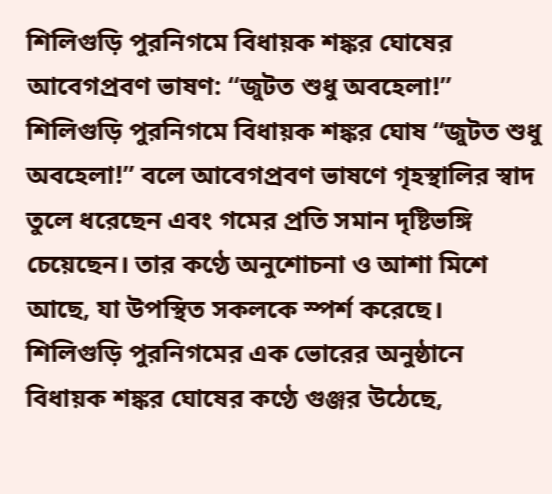শিলিগুড়ি পুরনিগমে বিধায়ক শঙ্কর ঘোষের আবেগপ্রবণ ভাষণ: “জুটত শুধু অবহেলা!”
শিলিগুড়ি পুরনিগমে বিধায়ক শঙ্কর ঘোষ “জুটত শুধু অবহেলা!” বলে আবেগপ্রবণ ভাষণে গৃহস্থালির স্বাদ তুলে ধরেছেন এবং গমের প্রতি সমান দৃষ্টিভঙ্গি চেয়েছেন। তার কণ্ঠে অনুশোচনা ও আশা মিশে আছে, যা উপস্থিত সকলকে স্পর্শ করেছে।
শিলিগুড়ি পুরনিগমের এক ভোরের অনুষ্ঠানে বিধায়ক শঙ্কর ঘোষের কণ্ঠে গুঞ্জর উঠেছে,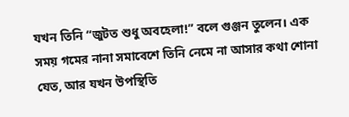যখন তিনি “জুটত শুধু অবহেলা!” বলে গুঞ্জন তুলেন। এক সময় গমের নানা সমাবেশে তিনি নেমে না আসার কথা শোনা যেত, আর যখন উপস্থিতি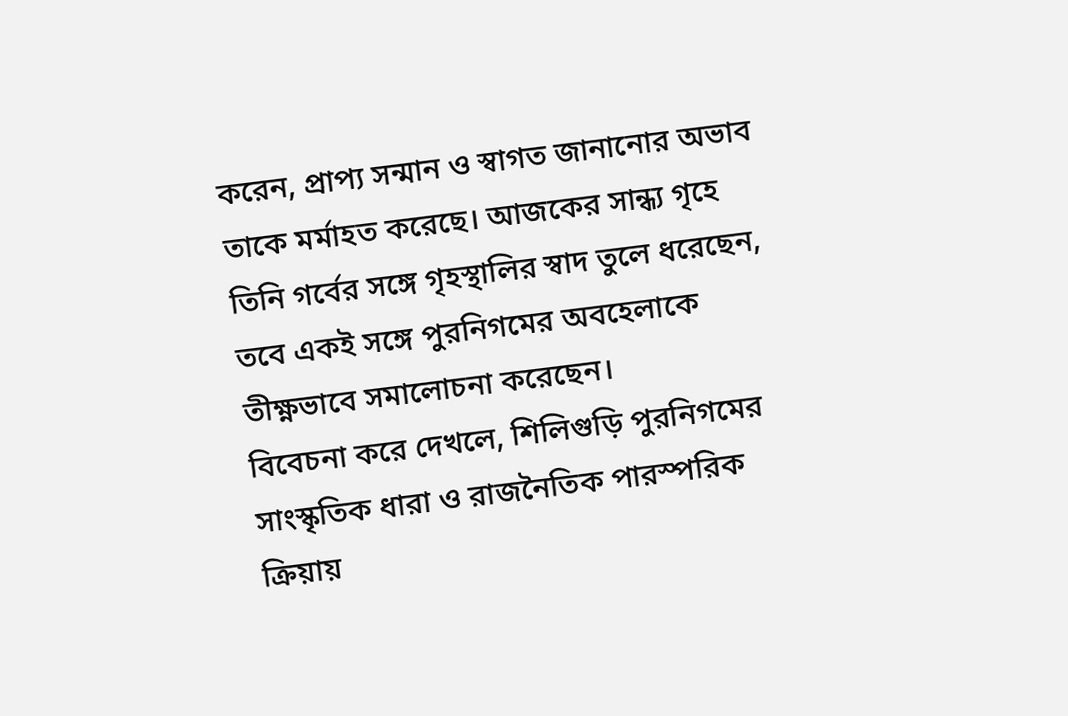করেন, প্রাপ্য সন্মান ও স্বাগত জানানোর অভাব তাকে মর্মাহত করেছে। আজকের সান্ধ্য গৃহে তিনি গর্বের সঙ্গে গৃহস্থালির স্বাদ তুলে ধরেছেন, তবে একই সঙ্গে পুরনিগমের অবহেলাকে তীক্ষ্ণভাবে সমালোচনা করেছেন।
বিবেচনা করে দেখলে, শিলিগুড়ি পুরনিগমের সাংস্কৃতিক ধারা ও রাজনৈতিক পারস্পরিক ক্রিয়ায়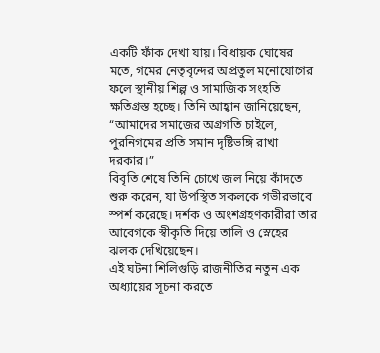একটি ফাঁক দেখা যায়। বিধায়ক ঘোষের মতে, গমের নেতৃবৃন্দের অপ্রতুল মনোযোগের ফলে স্থানীয় শিল্প ও সামাজিক সংহতি ক্ষতিগ্রস্ত হচ্ছে। তিনি আহ্বান জানিয়েছেন, “আমাদের সমাজের অগ্রগতি চাইলে, পুরনিগমের প্রতি সমান দৃষ্টিভঙ্গি রাখা দরকার।”
বিবৃতি শেষে তিনি চোখে জল নিয়ে কাঁদতে শুরু করেন, যা উপস্থিত সকলকে গভীরভাবে স্পর্শ করেছে। দর্শক ও অংশগ্রহণকারীরা তার আবেগকে স্বীকৃতি দিয়ে তালি ও স্নেহের ঝলক দেখিয়েছেন।
এই ঘটনা শিলিগুড়ি রাজনীতির নতুন এক অধ্যায়ের সূচনা করতে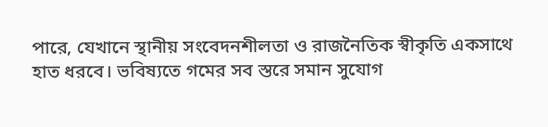পারে, যেখানে স্থানীয় সংবেদনশীলতা ও রাজনৈতিক স্বীকৃতি একসাথে হাত ধরবে। ভবিষ্যতে গমের সব স্তরে সমান সুযোগ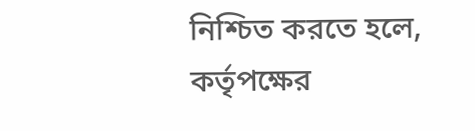নিশ্চিত করতে হলে, কর্তৃপক্ষের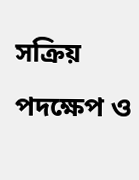সক্রিয় পদক্ষেপ ও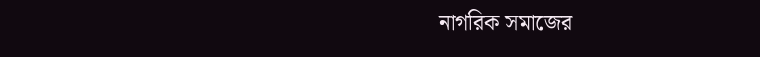নাগরিক সমাজের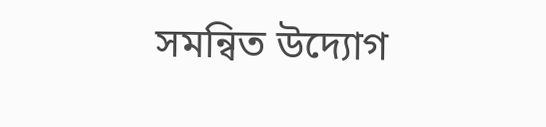সমন্বিত উদ্যোগ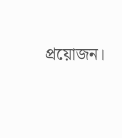প্রয়োজন।